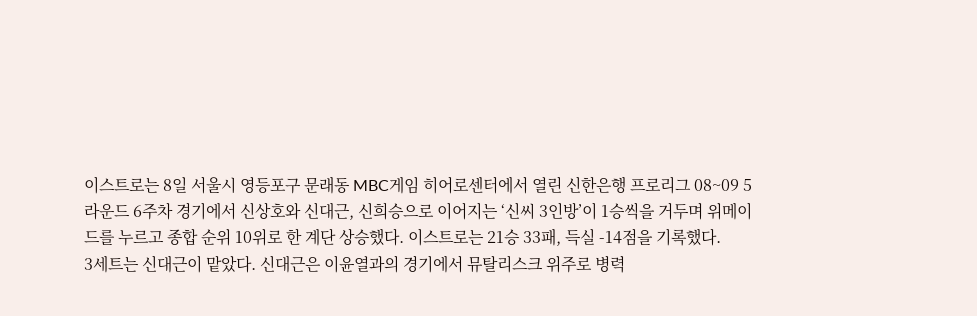이스트로는 8일 서울시 영등포구 문래동 MBC게임 히어로센터에서 열린 신한은행 프로리그 08~09 5라운드 6주차 경기에서 신상호와 신대근, 신희승으로 이어지는 ‘신씨 3인방’이 1승씩을 거두며 위메이드를 누르고 종합 순위 10위로 한 계단 상승했다. 이스트로는 21승 33패, 득실 -14점을 기록했다.
3세트는 신대근이 맡았다. 신대근은 이윤열과의 경기에서 뮤탈리스크 위주로 병력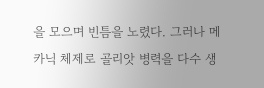을 모으며 빈틈을 노렸다. 그러나 메카닉 체제로 골리앗 병력을 다수 생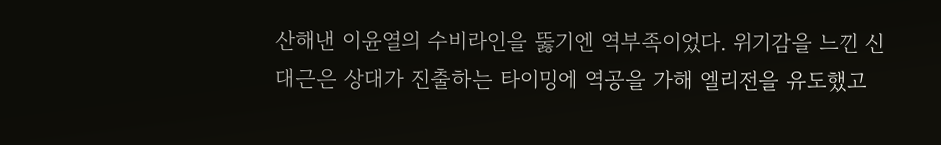산해낸 이윤열의 수비라인을 뚫기엔 역부족이었다. 위기감을 느낀 신대근은 상대가 진출하는 타이밍에 역공을 가해 엘리전을 유도했고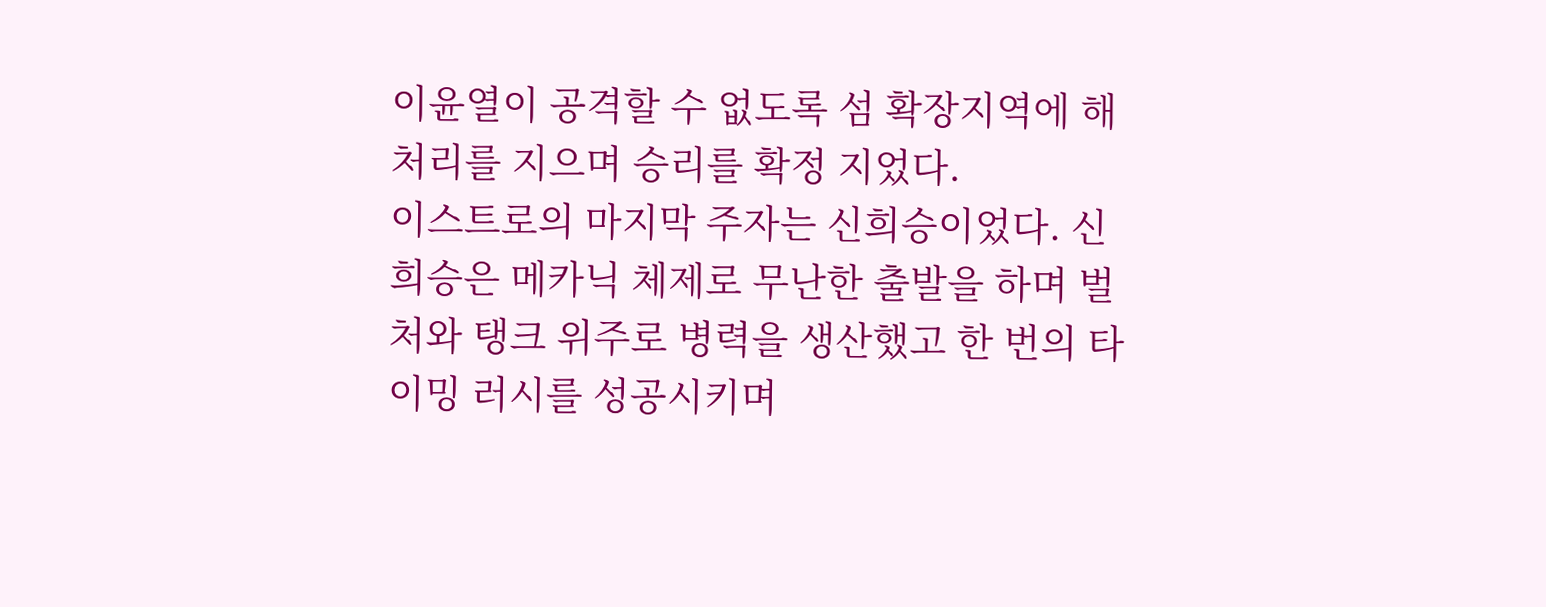이윤열이 공격할 수 없도록 섬 확장지역에 해처리를 지으며 승리를 확정 지었다.
이스트로의 마지막 주자는 신희승이었다. 신희승은 메카닉 체제로 무난한 출발을 하며 벌처와 탱크 위주로 병력을 생산했고 한 번의 타이밍 러시를 성공시키며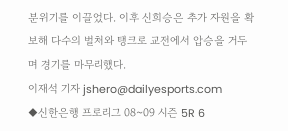분위기를 이끌었다. 이후 신희승은 추가 자원을 확보해 다수의 벌처와 탱크로 교전에서 압승을 거두며 경기를 마무리했다.
이재석 기자 jshero@dailyesports.com
◆신한은행 프로리그 08~09 시즌 5R 6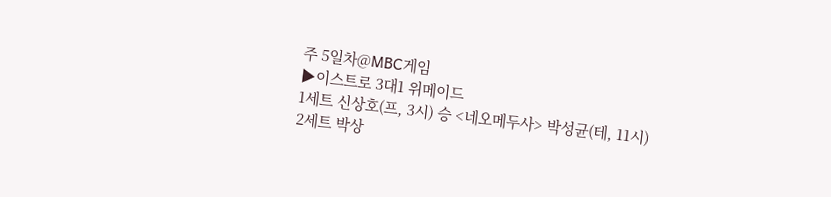주 5일차@MBC게임
▶이스트로 3대1 위메이드
1세트 신상호(프, 3시) 승 <네오메두사> 박성균(테, 11시)
2세트 박상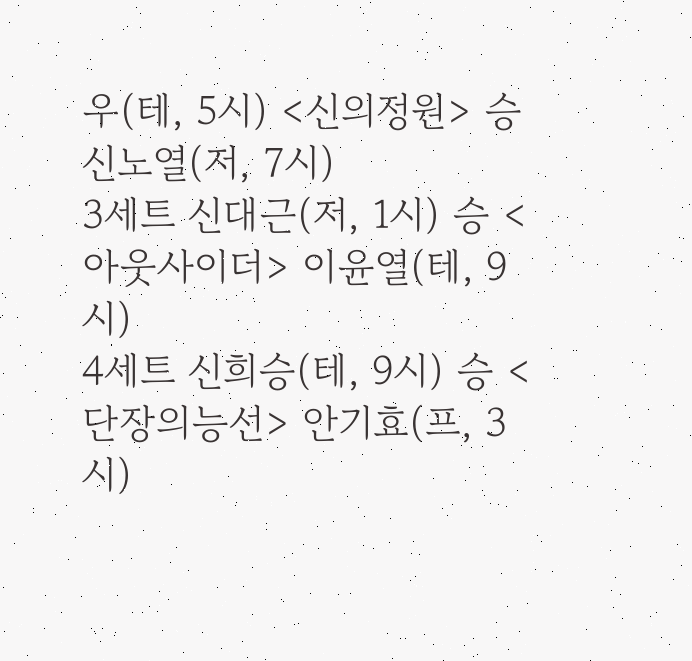우(테, 5시) <신의정원> 승 신노열(저, 7시)
3세트 신대근(저, 1시) 승 <아웃사이더> 이윤열(테, 9시)
4세트 신희승(테, 9시) 승 <단장의능선> 안기효(프, 3시)